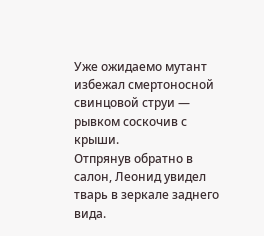Уже ожидаемо мутант избежал смертоносной свинцовой струи — рывком соскочив с крыши.
Отпрянув обратно в салон, Леонид увидел тварь в зеркале заднего вида.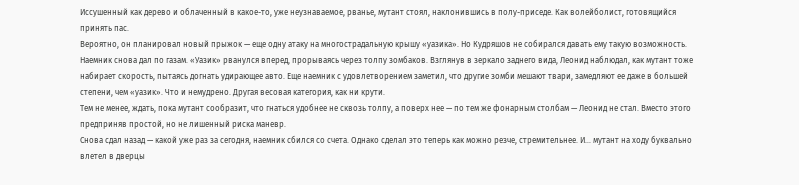Иссушенный как дерево и облаченный в какое-то, уже неузнаваемое, рванье, мутант стоял, наклонившись в полу-приседе. Как волейболист, готовящийся принять пас.
Вероятно, он планировал новый прыжок — еще одну атаку на многострадальную крышу «уазика». Но Кудряшов не собирался давать ему такую возможность.
Наемник снова дал по газам. «Уазик» рванулся вперед, прорываясь через толпу зомбаков. Взглянув в зеркало заднего вида, Леонид наблюдал, как мутант тоже набирает скорость, пытаясь догнать удирающее авто. Еще наемник с удовлетворением заметил, что другие зомби мешают твари, замедляют ее даже в большей степени, чем «уазик». Что и немудрено. Другая весовая категория, как ни крути.
Тем не менее, ждать, пока мутант сообразит, что гнаться удобнее не сквозь толпу, а поверх нее — по тем же фонарным столбам — Леонид не стал. Вместо этого предприняв простой, но не лишенный риска маневр.
Снова сдал назад — какой уже раз за сегодня, наемник сбился со счета. Однако сделал это теперь как можно резче, стремительнее. И… мутант на ходу буквально влетел в дверцы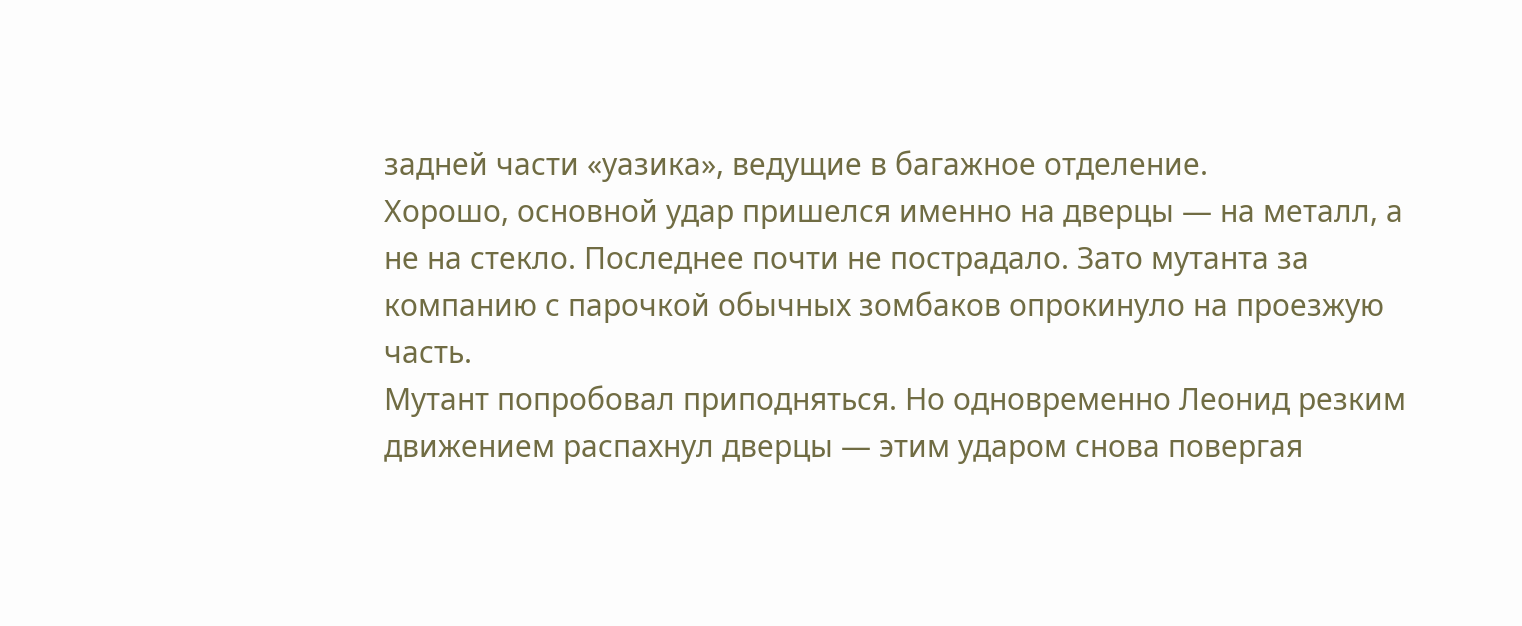задней части «уазика», ведущие в багажное отделение.
Хорошо, основной удар пришелся именно на дверцы — на металл, а не на стекло. Последнее почти не пострадало. Зато мутанта за компанию с парочкой обычных зомбаков опрокинуло на проезжую часть.
Мутант попробовал приподняться. Но одновременно Леонид резким движением распахнул дверцы — этим ударом снова повергая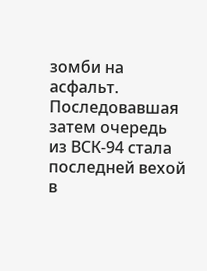зомби на асфальт. Последовавшая затем очередь из ВСК-94 стала последней вехой в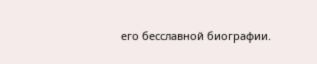его бесславной биографии.